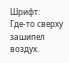Шрифт:
Где-то сверху зашипел воздух.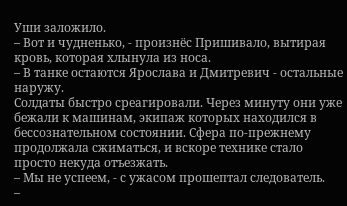Уши заложило.
– Вот и чудненько, - произнёс Пришивало, вытирая кровь, которая хлынула из носа.
– В танке остаются Ярослава и Дмитревич - остальные наружу.
Солдаты быстро среагировали. Через минуту они уже бежали к машинам, экипаж которых находился в бессознательном состоянии. Сфера по-прежнему продолжала сжиматься, и вскоре технике стало просто некуда отъезжать.
– Мы не успеем, - с ужасом прошептал следователь.
–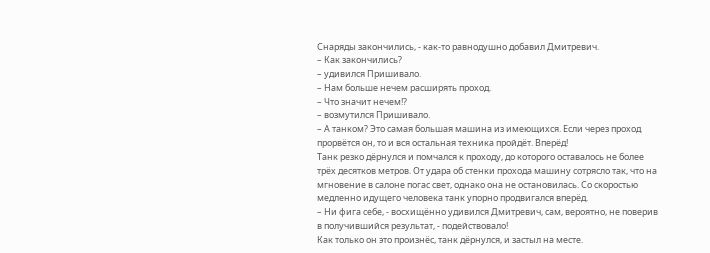Снаряды закончились, - как-то равнодушно добавил Дмитревич.
– Как закончились?
– удивился Пришивало.
– Нам больше нечем расширять проход.
– Что значит нечем!?
– возмутился Пришивало.
– А танком? Это самая большая машина из имеющихся. Если через проход прорвётся он, то и вся остальная техника пройдёт. Вперёд!
Танк резко дёрнулся и помчался к проходу, до которого оставалось не более трёх десятков метров. От удара об стенки прохода машину сотрясло так, что на мгновение в салоне погас свет, однако она не остановилась. Со скоростью медленно идущего человека танк упорно продвигался вперёд.
– Ни фига себе, - восхищённо удивился Дмитревич, сам, вероятно, не поверив в получившийся результат, - подействовало!
Как только он это произнёс, танк дёрнулся, и застыл на месте.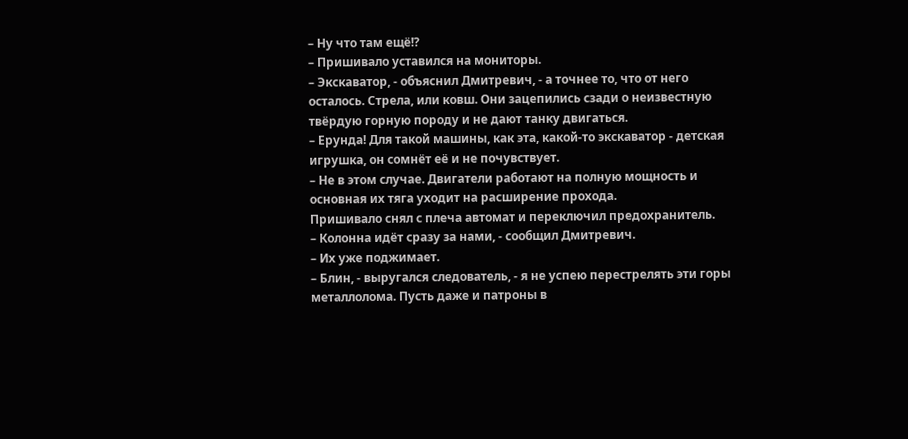– Ну что там ещё!?
– Пришивало уставился на мониторы.
– Экскаватор, - объяснил Дмитревич, - а точнее то, что от него осталось. Стрела, или ковш. Они зацепились сзади о неизвестную твёрдую горную породу и не дают танку двигаться.
– Ерунда! Для такой машины, как эта, какой-то экскаватор - детская игрушка, он сомнёт её и не почувствует.
– Не в этом случае. Двигатели работают на полную мощность и основная их тяга уходит на расширение прохода.
Пришивало снял с плеча автомат и переключил предохранитель.
– Колонна идёт сразу за нами, - сообщил Дмитревич.
– Их уже поджимает.
– Блин, - выругался следователь, - я не успею перестрелять эти горы металлолома. Пусть даже и патроны в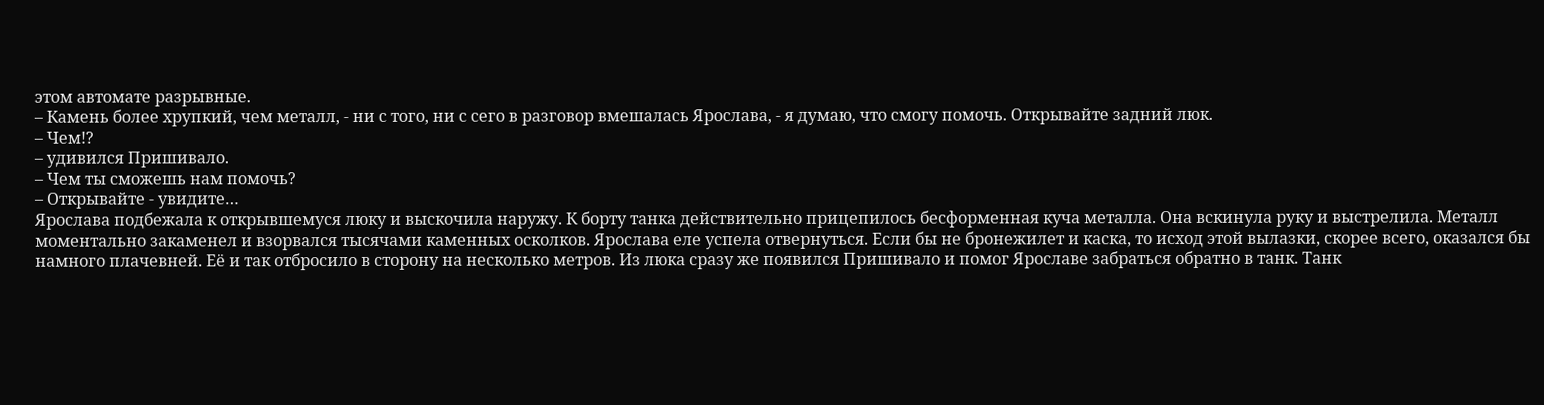этом автомате разрывные.
– Камень более хрупкий, чем металл, - ни с того, ни с сего в разговор вмешалась Ярослава, - я думаю, что смогу помочь. Открывайте задний люк.
– Чем!?
– удивился Пришивало.
– Чем ты сможешь нам помочь?
– Открывайте - увидите…
Ярослава подбежала к открывшемуся люку и выскочила наружу. К борту танка действительно прицепилось бесформенная куча металла. Она вскинула руку и выстрелила. Металл моментально закаменел и взорвался тысячами каменных осколков. Ярослава еле успела отвернуться. Если бы не бронежилет и каска, то исход этой вылазки, скорее всего, оказался бы намного плачевней. Её и так отбросило в сторону на несколько метров. Из люка сразу же появился Пришивало и помог Ярославе забраться обратно в танк. Танк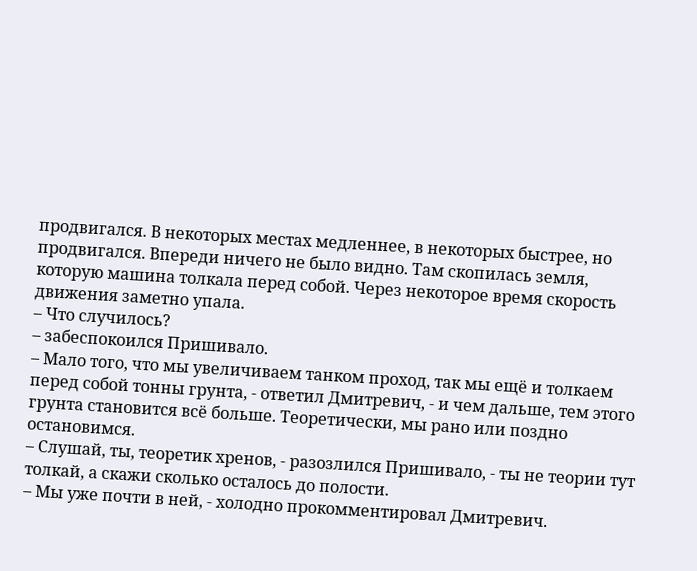продвигался. В некоторых местах медленнее, в некоторых быстрее, но продвигался. Впереди ничего не было видно. Там скопилась земля, которую машина толкала перед собой. Через некоторое время скорость движения заметно упала.
– Что случилось?
– забеспокоился Пришивало.
– Мало того, что мы увеличиваем танком проход, так мы ещё и толкаем перед собой тонны грунта, - ответил Дмитревич, - и чем дальше, тем этого грунта становится всё больше. Теоретически, мы рано или поздно остановимся.
– Слушай, ты, теоретик хренов, - разозлился Пришивало, - ты не теории тут толкай, а скажи сколько осталось до полости.
– Мы уже почти в ней, - холодно прокомментировал Дмитревич.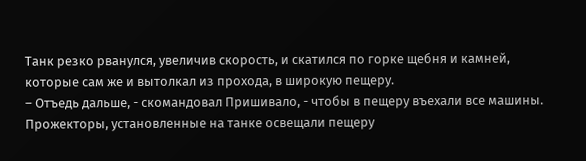Танк резко рванулся, увеличив скорость, и скатился по горке щебня и камней, которые сам же и вытолкал из прохода, в широкую пещеру.
– Отъедь дальше, - скомандовал Пришивало, - чтобы в пещеру въехали все машины.
Прожекторы, установленные на танке освещали пещеру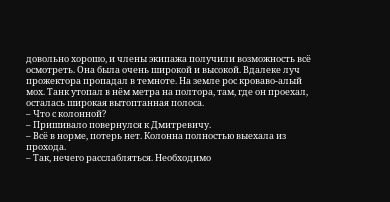довольно хорошо, и члены экипажа получили возможность всё осмотреть. Она была очень широкой и высокой. Вдалеке луч прожектора пропадал в темноте. На земле рос кроваво-алый мох. Танк утопал в нём метра на полтора, там, где он проехал, осталась широкая вытоптанная полоса.
– Что с колонной?
– Пришивало повернулся к Дмитревичу.
– Всё в норме, потерь нет. Колонна полностью выехала из прохода.
– Так, нечего расслабляться. Необходимо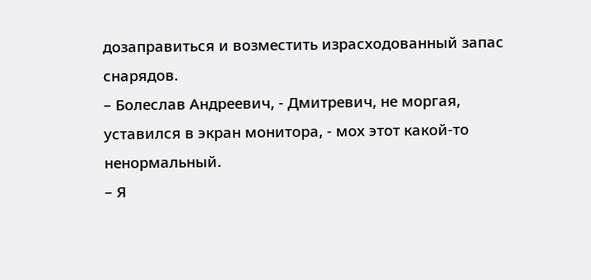дозаправиться и возместить израсходованный запас снарядов.
– Болеслав Андреевич, - Дмитревич, не моргая, уставился в экран монитора, - мох этот какой-то ненормальный.
– Я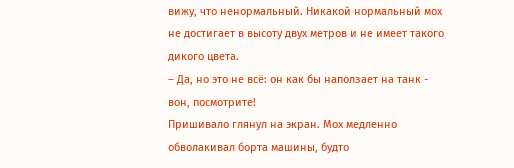вижу, что ненормальный. Никакой нормальный мох не достигает в высоту двух метров и не имеет такого дикого цвета.
– Да, но это не всё: он как бы наползает на танк - вон, посмотрите!
Пришивало глянул на экран. Мох медленно обволакивал борта машины, будто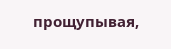прощупывая,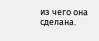из чего она сделана.